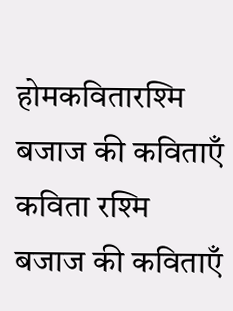होमकवितारश्मि बजाज की कविताएँ कविता रश्मि बजाज की कविताएँ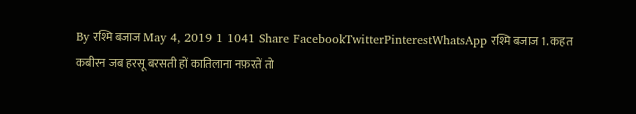By रश्मि बजाज May 4, 2019 1 1041 Share FacebookTwitterPinterestWhatsApp रश्मि बजाज 1. कहत कबीरन जब हरसू बरसती हों कातिलाना नफ़रतें तो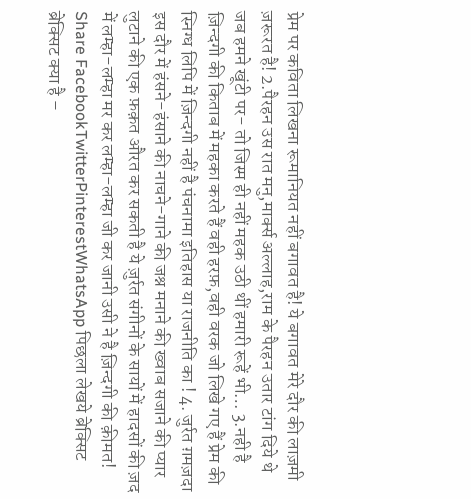प्रेम पर कविता लिखना रूमानियत नहीं बगावत है! ये बगावत मेरे दौर की लाज़मी ज़रूरत है! 2.पैरहन उस रात मनु,मार्क्स अल्लाह,राम के पैरहन उतार टांग दिये थे जब हमने खूंटी पर- तो जिस्म ही नहीं महक उठी थीं हमारी रूहें भी… 3.नही है ज़िन्दगी की किताब में महका करते हैं वही हरफ़,वही वरक जो लिखे गए हैं प्रेम की स्निग्ध लिपि में ज़िन्दगी नहीं है पंचनामा इतिहास या राजनीति का ! 4. जुर्रत ग़मज़दा इस दौर में हंसने-हंसाने की नाचने-गाने की जश्न मनाने की ख्वाब सजाने की प्यार लुटाने की एक फ़क़त औरत कर सकती है ये ज़ुर्रत संगीनों के सायों में हादसों की ज़द में लम्हा-लम्हा मर कर लम्हा-लम्हा जी कर जानी उसी ने है ज़िन्दगी की क़ीमत! Share FacebookTwitterPinterestWhatsApp पिछला लेखये ब्रेक्सिट ब्रेक्सिट क्या है –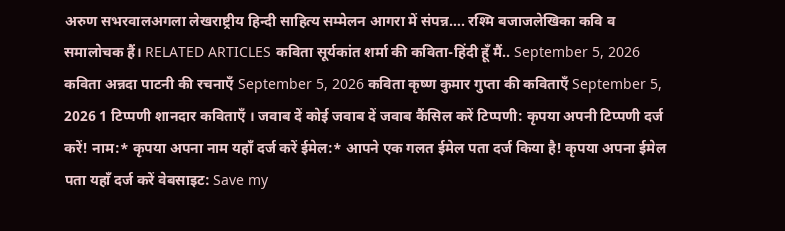अरुण सभरवालअगला लेखराष्ट्रीय हिन्दी साहित्य सम्मेलन आगरा में संपन्न…. रश्मि बजाजलेखिका कवि व समालोचक हैं। RELATED ARTICLES कविता सूर्यकांत शर्मा की कविता-हिंदी हूँ मैं.. September 5, 2026 कविता अन्नदा पाटनी की रचनाएँ September 5, 2026 कविता कृष्ण कुमार गुप्ता की कविताएँ September 5, 2026 1 टिप्पणी शानदार कविताएँ । जवाब दें कोई जवाब दें जवाब कैंसिल करें टिप्पणी: कृपया अपनी टिप्पणी दर्ज करें! नाम:* कृपया अपना नाम यहाँ दर्ज करें ईमेल:* आपने एक गलत ईमेल पता दर्ज किया है! कृपया अपना ईमेल पता यहाँ दर्ज करें वेबसाइट: Save my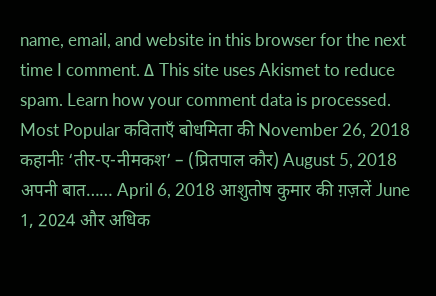name, email, and website in this browser for the next time I comment. Δ This site uses Akismet to reduce spam. Learn how your comment data is processed. Most Popular कविताएँ बोधमिता की November 26, 2018 कहानीः ‘तीर-ए-नीमकश’ – (प्रितपाल कौर) August 5, 2018 अपनी बात…… April 6, 2018 आशुतोष कुमार की ग़ज़लें June 1, 2024 और अधिक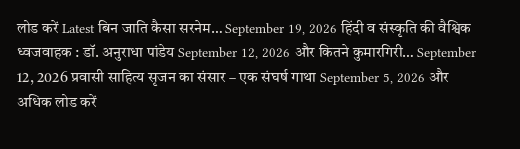लोड करें Latest बिन जाति कैसा सरनेम… September 19, 2026 हिंदी व संस्कृति की वैश्विक ध्वजवाहक : डॉ. अनुराधा पांडेय September 12, 2026 और कितने कुमारगिरी… September 12, 2026 प्रवासी साहित्य सृजन का संसार – एक संघर्ष गाथा September 5, 2026 और अधिक लोड करें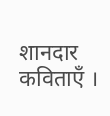शानदार कविताएँ ।